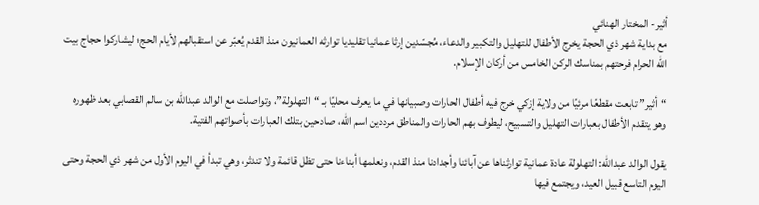أثير- المختار الهنائي
مع بداية شهر ذي الحجة يخرج الأطفال للتهليل والتكبير والدعاء، مُجسّدين إرثا عمانيا تقليديا توارثه العمانيون منذ القدم يُعبّر عن استقبالهم لأيام الحج؛ ليشاركوا حجاج بيت الله الحرام فرحتهم بمناسك الركن الخامس من أركان الإسلام.

“أثير” تابعت مقطعًا مرئيًا من ولاية إزكي خرج فيه أطفال الحارات وصبيانها في ما يعرف محليًا بـ “التهلولة”، وتواصلت مع الوالد عبدالله بن سالم القصابي بعد ظهوره وهو يتقدم الأطفال بعبارات التهليل والتسبيح، ليطوف بهم الحارات والمناطق مرددين اسم الله، صادحين بتلك العبارات بأصواتهم الفتية.

يقول الوالد عبدالله: التهلولة عادة عمانية توارثناها عن آبائنا وأجدادنا منذ القدم، ونعلمها أبناءنا حتى تظل قائمة ولا تندثر، وهي تبدأ في اليوم الأول من شهر ذي الحجة وحتى اليوم التاسع قبيل العيد، ويجتمع فيها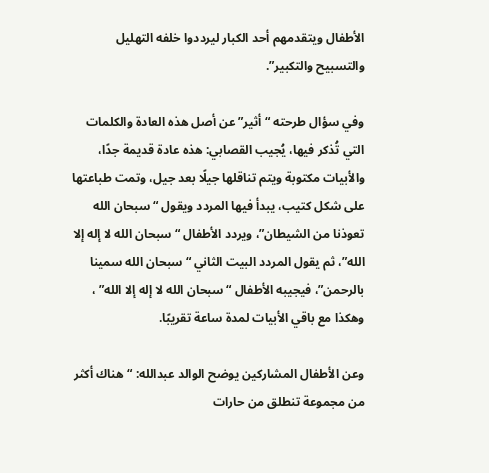الأطفال ويتقدمهم أحد الكبار ليرددوا خلفه التهليل والتسبيح والتكبير”.

وفي سؤال طرحته “أثير” عن أصل هذه العادة والكلمات التي تُذكر فيها، يُجيب القصابي: هذه عادة قديمة جدًا، والأبيات مكتوبة ويتم تناقلها جيلًا بعد جيل، وتمت طباعتها على شكل كتيب، يبدأ فيها المردد ويقول “سبحان الله تعوذنا من الشيطان”، ويردد الأطفال “سبحان الله لا إله إلا الله”، ثم يقول المردد البيت الثاني “سبحان الله سمينا بالرحمن”، فيجيبه الأطفال “سبحان الله لا إله إلا الله” ، وهكذا مع باقي الأبيات لمدة ساعة تقريبًا.

وعن الأطفال المشاركين يوضح الوالد عبدالله: “هناك أكثر من مجموعة تنطلق من حارات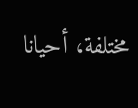مختلفة، أحيانا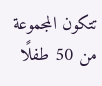تتكون المجموعة من 50 طفلًا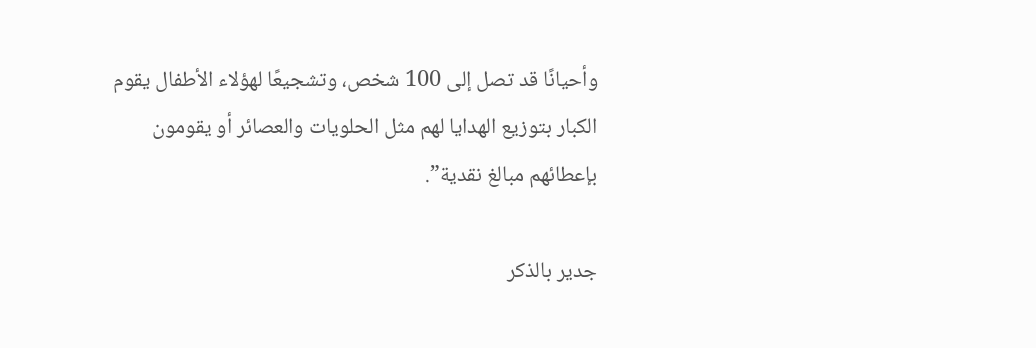وأحيانًا قد تصل إلى 100 شخص، وتشجيعًا لهؤلاء الأطفال يقوم الكبار بتوزيع الهدايا لهم مثل الحلويات والعصائر أو يقومون بإعطائهم مبالغ نقدية”.

جدير بالذكر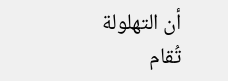أن التهلولة تُقام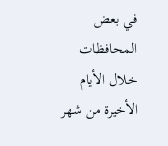في بعض المحافظات خلال الأيام الأخيرة من شهر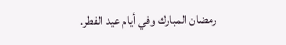رمضان المبارك وفي أيام عيد الفطر.